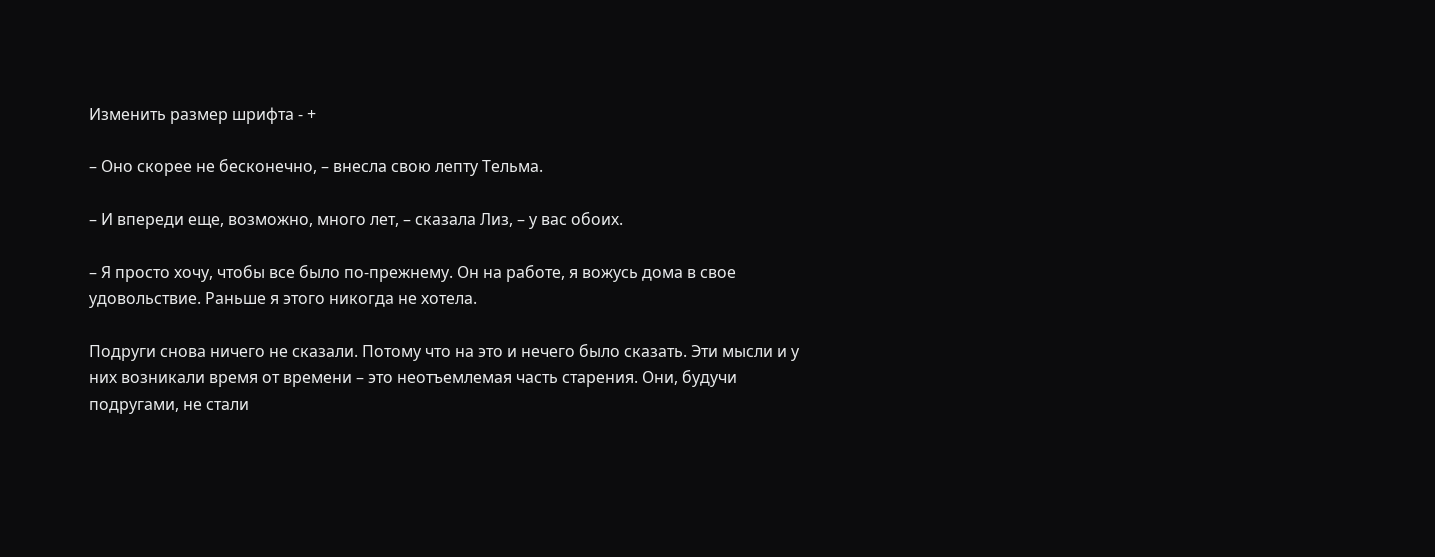Изменить размер шрифта - +

– Оно скорее не бесконечно, – внесла свою лепту Тельма.

– И впереди еще, возможно, много лет, – сказала Лиз, – у вас обоих.

– Я просто хочу, чтобы все было по-прежнему. Он на работе, я вожусь дома в свое удовольствие. Раньше я этого никогда не хотела.

Подруги снова ничего не сказали. Потому что на это и нечего было сказать. Эти мысли и у них возникали время от времени – это неотъемлемая часть старения. Они, будучи подругами, не стали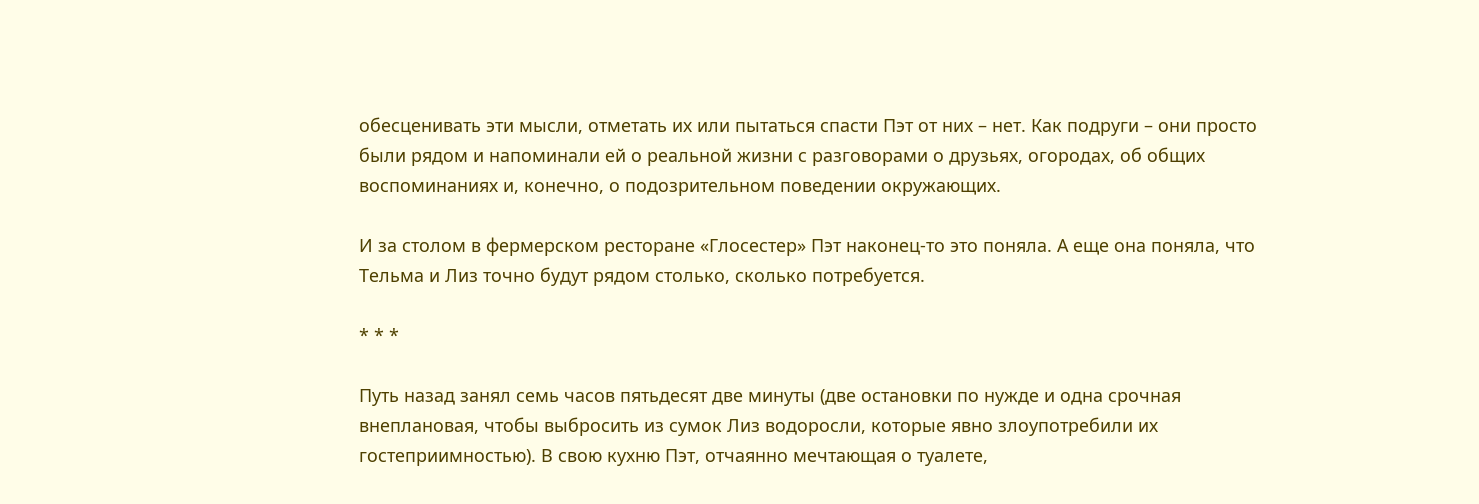обесценивать эти мысли, отметать их или пытаться спасти Пэт от них – нет. Как подруги – они просто были рядом и напоминали ей о реальной жизни с разговорами о друзьях, огородах, об общих воспоминаниях и, конечно, о подозрительном поведении окружающих.

И за столом в фермерском ресторане «Глосестер» Пэт наконец-то это поняла. А еще она поняла, что Тельма и Лиз точно будут рядом столько, сколько потребуется.

* * *

Путь назад занял семь часов пятьдесят две минуты (две остановки по нужде и одна срочная внеплановая, чтобы выбросить из сумок Лиз водоросли, которые явно злоупотребили их гостеприимностью). В свою кухню Пэт, отчаянно мечтающая о туалете,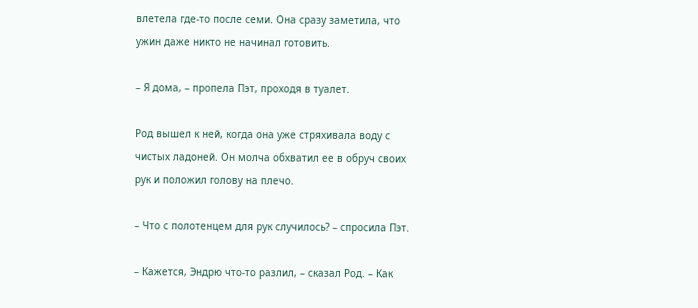влетела где-то после семи. Она сразу заметила, что ужин даже никто не начинал готовить.

– Я дома, – пропела Пэт, проходя в туалет.

Род вышел к ней, когда она уже стряхивала воду с чистых ладоней. Он молча обхватил ее в обруч своих рук и положил голову на плечо.

– Что с полотенцем для рук случилось? – спросила Пэт.

– Кажется, Эндрю что-то разлил, – сказал Род. – Как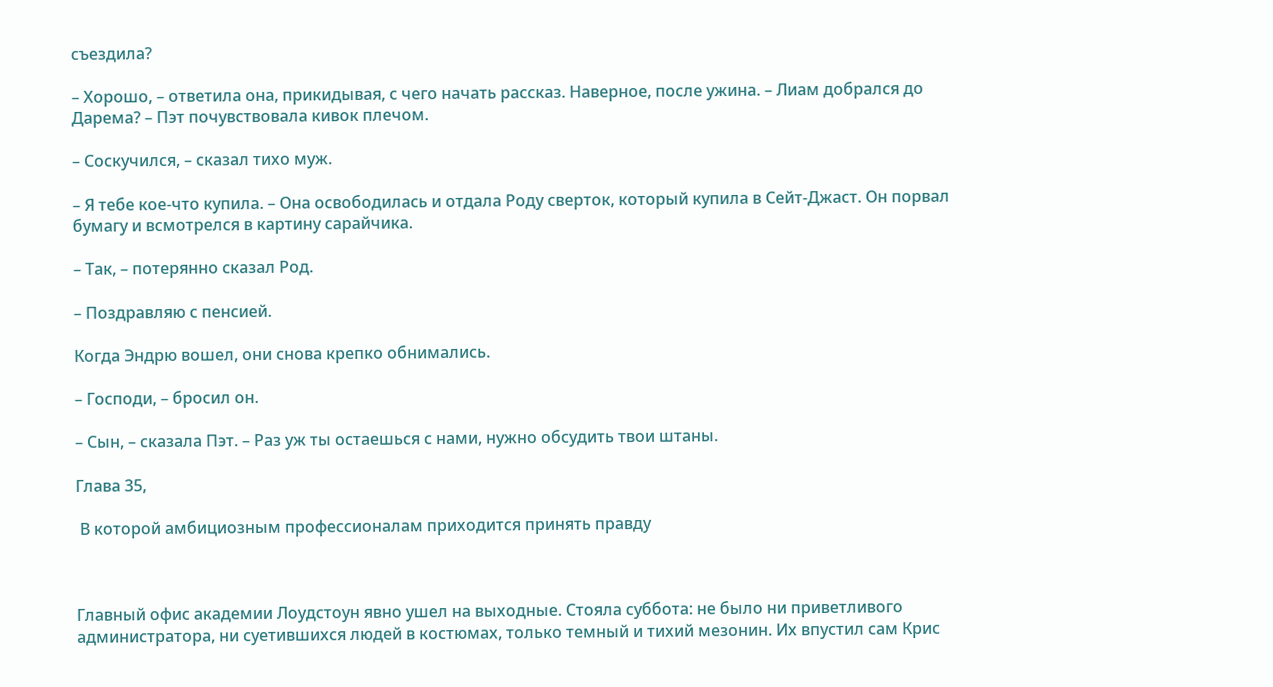съездила?

– Хорошо, – ответила она, прикидывая, с чего начать рассказ. Наверное, после ужина. – Лиам добрался до Дарема? – Пэт почувствовала кивок плечом.

– Соскучился, – сказал тихо муж.

– Я тебе кое-что купила. – Она освободилась и отдала Роду сверток, который купила в Сейт-Джаст. Он порвал бумагу и всмотрелся в картину сарайчика.

– Так, – потерянно сказал Род.

– Поздравляю с пенсией.

Когда Эндрю вошел, они снова крепко обнимались.

– Господи, – бросил он.

– Сын, – сказала Пэт. – Раз уж ты остаешься с нами, нужно обсудить твои штаны.

Глава 35,

 В которой амбициозным профессионалам приходится принять правду



Главный офис академии Лоудстоун явно ушел на выходные. Стояла суббота: не было ни приветливого администратора, ни суетившихся людей в костюмах, только темный и тихий мезонин. Их впустил сам Крис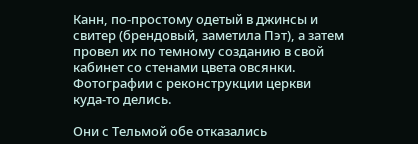Канн, по-простому одетый в джинсы и свитер (брендовый, заметила Пэт), а затем провел их по темному созданию в свой кабинет со стенами цвета овсянки. Фотографии с реконструкции церкви куда-то делись.

Они с Тельмой обе отказались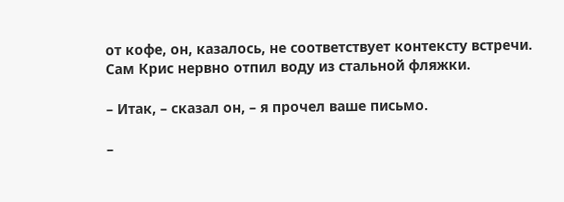от кофе, он, казалось, не соответствует контексту встречи. Сам Крис нервно отпил воду из стальной фляжки.

– Итак, – сказал он, – я прочел ваше письмо.

–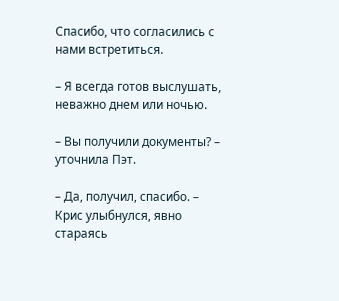Спасибо, что согласились с нами встретиться.

– Я всегда готов выслушать, неважно днем или ночью.

– Вы получили документы? – уточнила Пэт.

– Да, получил, спасибо. – Крис улыбнулся, явно стараясь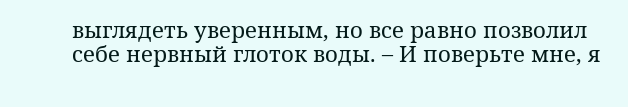выглядеть уверенным, но все равно позволил себе нервный глоток воды. – И поверьте мне, я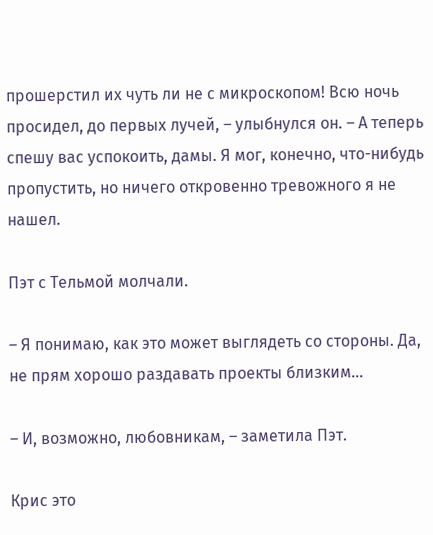прошерстил их чуть ли не с микроскопом! Всю ночь просидел, до первых лучей, – улыбнулся он. – А теперь спешу вас успокоить, дамы. Я мог, конечно, что-нибудь пропустить, но ничего откровенно тревожного я не нашел.

Пэт с Тельмой молчали.

– Я понимаю, как это может выглядеть со стороны. Да, не прям хорошо раздавать проекты близким…

– И, возможно, любовникам, – заметила Пэт.

Крис это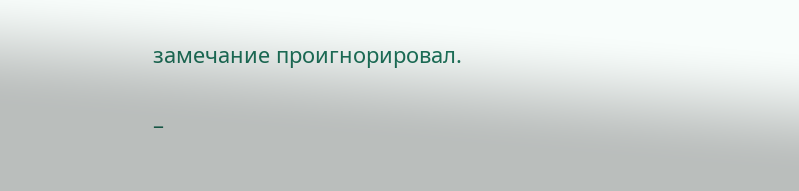замечание проигнорировал.

–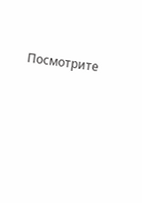Посмотрите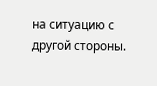на ситуацию с другой стороны.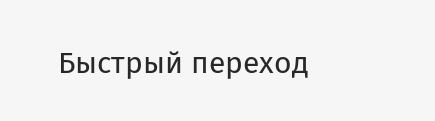Быстрый переход